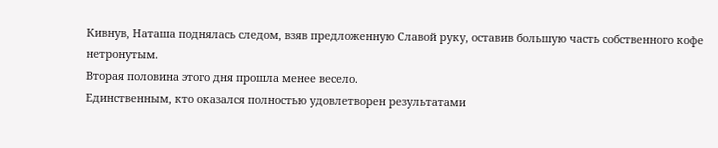Кивнув, Наташа поднялась следом, взяв предложенную Славой руку, оставив большую часть собственного кофе нетронутым.
Вторая половина этого дня прошла менее весело.
Единственным, кто оказался полностью удовлетворен результатами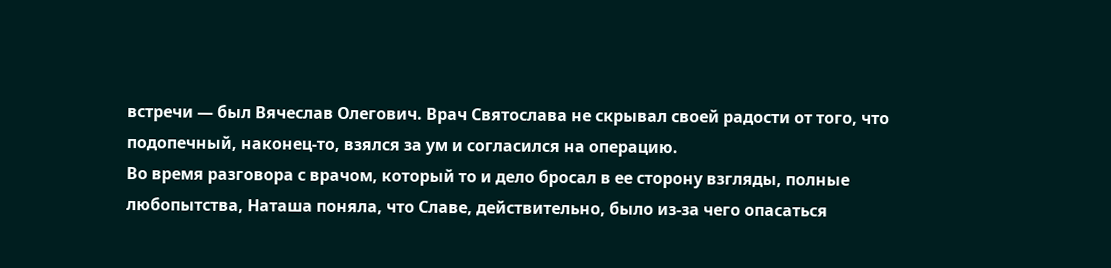встречи — был Вячеслав Олегович. Врач Святослава не скрывал своей радости от того, что подопечный, наконец-то, взялся за ум и согласился на операцию.
Во время разговора с врачом, который то и дело бросал в ее сторону взгляды, полные любопытства, Наташа поняла, что Славе, действительно, было из-за чего опасаться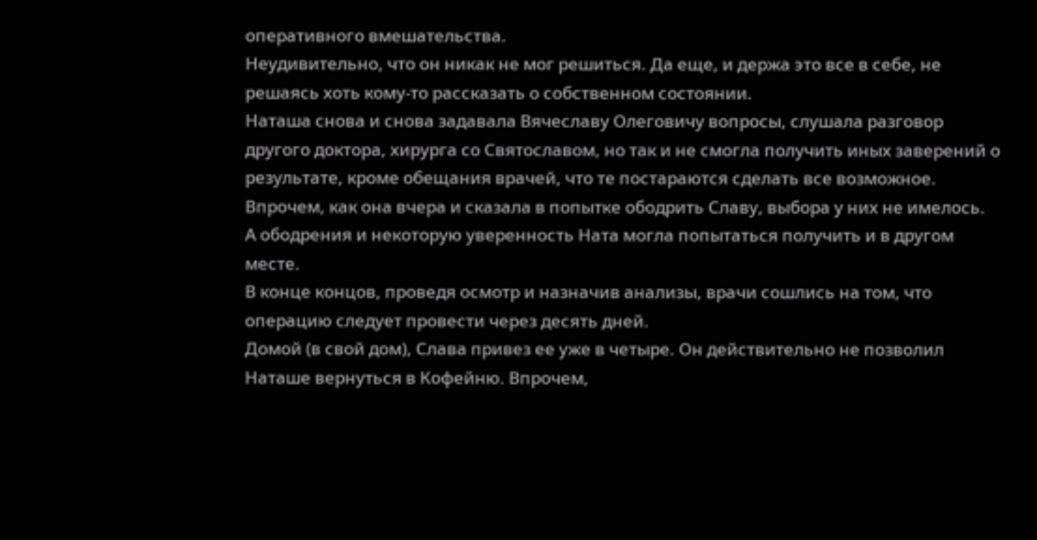оперативного вмешательства.
Неудивительно, что он никак не мог решиться. Да еще, и держа это все в себе, не решаясь хоть кому-то рассказать о собственном состоянии.
Наташа снова и снова задавала Вячеславу Олеговичу вопросы, слушала разговор другого доктора, хирурга со Святославом, но так и не смогла получить иных заверений о результате, кроме обещания врачей, что те постараются сделать все возможное.
Впрочем, как она вчера и сказала в попытке ободрить Славу, выбора у них не имелось.
А ободрения и некоторую уверенность Ната могла попытаться получить и в другом месте.
В конце концов, проведя осмотр и назначив анализы, врачи сошлись на том, что операцию следует провести через десять дней.
Домой (в свой дом), Слава привез ее уже в четыре. Он действительно не позволил Наташе вернуться в Кофейню. Впрочем,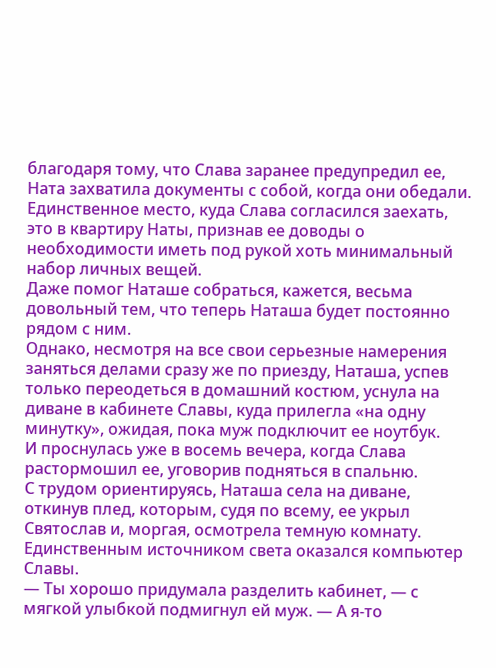благодаря тому, что Слава заранее предупредил ее, Ната захватила документы с собой, когда они обедали. Единственное место, куда Слава согласился заехать, это в квартиру Наты, признав ее доводы о необходимости иметь под рукой хоть минимальный набор личных вещей.
Даже помог Наташе собраться, кажется, весьма довольный тем, что теперь Наташа будет постоянно рядом с ним.
Однако, несмотря на все свои серьезные намерения заняться делами сразу же по приезду, Наташа, успев только переодеться в домашний костюм, уснула на диване в кабинете Славы, куда прилегла «на одну минутку», ожидая, пока муж подключит ее ноутбук.
И проснулась уже в восемь вечера, когда Слава растормошил ее, уговорив подняться в спальню.
С трудом ориентируясь, Наташа села на диване, откинув плед, которым, судя по всему, ее укрыл Святослав и, моргая, осмотрела темную комнату. Единственным источником света оказался компьютер Славы.
— Ты хорошо придумала разделить кабинет, — с мягкой улыбкой подмигнул ей муж. — А я-то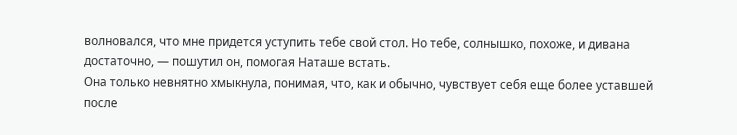волновался, что мне придется уступить тебе свой стол. Но тебе, солнышко, похоже, и дивана достаточно, — пошутил он, помогая Наташе встать.
Она только невнятно хмыкнула, понимая, что, как и обычно, чувствует себя еще более уставшей после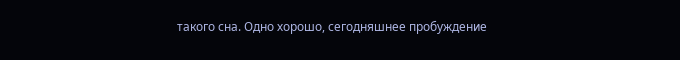такого сна. Одно хорошо, сегодняшнее пробуждение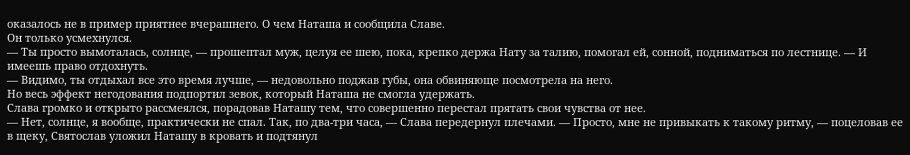оказалось не в пример приятнее вчерашнего. О чем Наташа и сообщила Славе.
Он только усмехнулся.
— Ты просто вымоталась, солнце, — прошептал муж, целуя ее шею, пока, крепко держа Нату за талию, помогал ей, сонной, подниматься по лестнице. — И имеешь право отдохнуть.
— Видимо, ты отдыхал все это время лучше, — недовольно поджав губы, она обвиняюще посмотрела на него.
Но весь эффект негодования подпортил зевок, который Наташа не смогла удержать.
Слава громко и открыто рассмеялся, порадовав Наташу тем, что совершенно перестал прятать свои чувства от нее.
— Нет, солнце, я вообще, практически не спал. Так, по два-три часа, — Слава передернул плечами. — Просто, мне не привыкать к такому ритму, — поцеловав ее в щеку, Святослав уложил Наташу в кровать и подтянул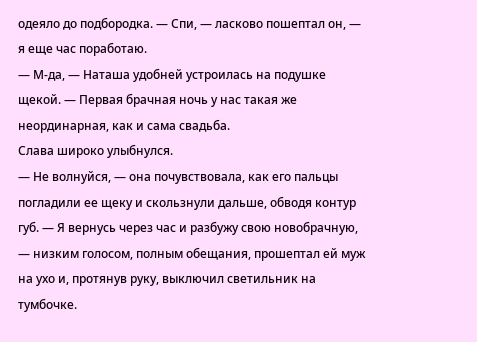одеяло до подбородка. — Спи, — ласково пошептал он, — я еще час поработаю.
— М-да, — Наташа удобней устроилась на подушке щекой. — Первая брачная ночь у нас такая же неординарная, как и сама свадьба.
Слава широко улыбнулся.
— Не волнуйся, — она почувствовала, как его пальцы погладили ее щеку и скользнули дальше, обводя контур губ. — Я вернусь через час и разбужу свою новобрачную, — низким голосом, полным обещания, прошептал ей муж на ухо и, протянув руку, выключил светильник на тумбочке.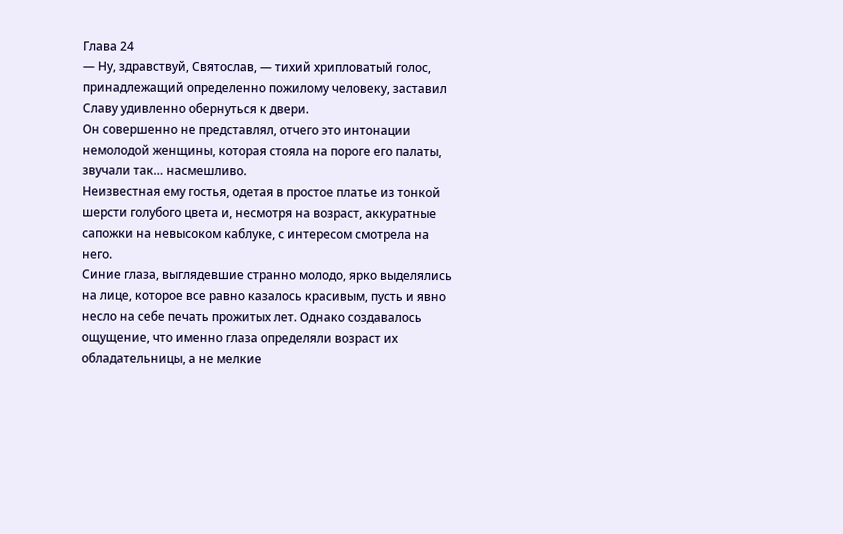Глава 24
— Ну, здравствуй, Святослав, — тихий хрипловатый голос, принадлежащий определенно пожилому человеку, заставил Славу удивленно обернуться к двери.
Он совершенно не представлял, отчего это интонации немолодой женщины, которая стояла на пороге его палаты, звучали так… насмешливо.
Неизвестная ему гостья, одетая в простое платье из тонкой шерсти голубого цвета и, несмотря на возраст, аккуратные сапожки на невысоком каблуке, с интересом смотрела на него.
Синие глаза, выглядевшие странно молодо, ярко выделялись на лице, которое все равно казалось красивым, пусть и явно несло на себе печать прожитых лет. Однако создавалось ощущение, что именно глаза определяли возраст их обладательницы, а не мелкие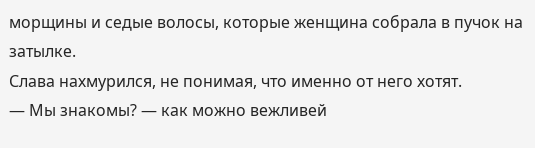морщины и седые волосы, которые женщина собрала в пучок на затылке.
Слава нахмурился, не понимая, что именно от него хотят.
— Мы знакомы? — как можно вежливей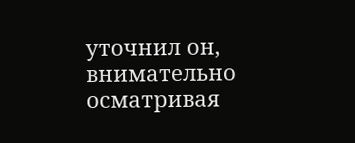уточнил он, внимательно осматривая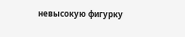невысокую фигурку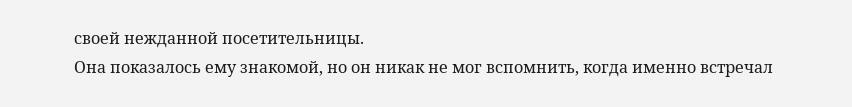своей нежданной посетительницы.
Она показалось ему знакомой, но он никак не мог вспомнить, когда именно встречал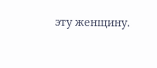эту женщину.